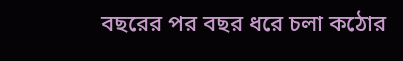বছরের পর বছর ধরে চলা কঠোর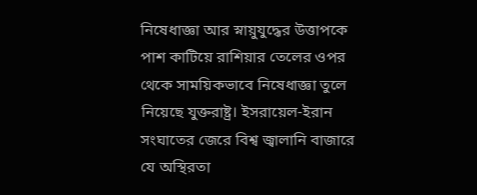নিষেধাজ্ঞা আর স্নায়ুযুদ্ধের উত্তাপকে পাশ কাটিয়ে রাশিয়ার তেলের ওপর থেকে সাময়িকভাবে নিষেধাজ্ঞা তুলে নিয়েছে যুক্তরাষ্ট্র। ইসরায়েল-ইরান সংঘাতের জেরে বিশ্ব জ্বালানি বাজারে যে অস্থিরতা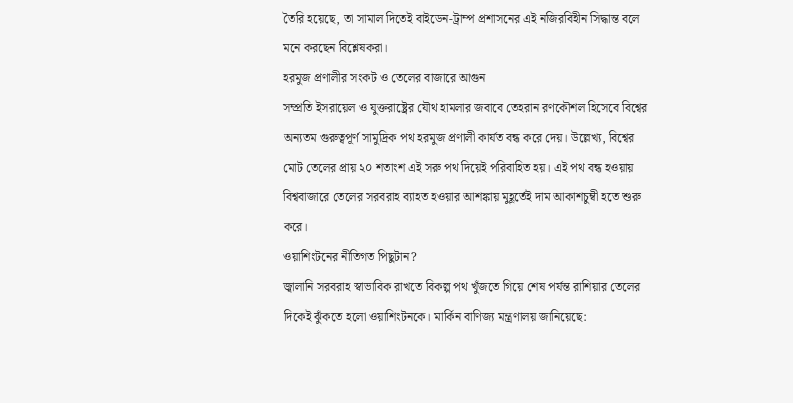তৈরি হয়েছে, তা সামাল দিতেই বাইডেন-ট্রাম্প প্রশাসনের এই নজিরবিহীন সিদ্ধান্ত বলে মনে করছেন বিশ্লেষকরা।
হরমুজ প্রণালীর সংকট ও তেলের বাজারে আগুন
সম্প্রতি ইসরায়েল ও যুক্তরাষ্ট্রের যৌথ হামলার জবাবে তেহরান রণকৌশল হিসেবে বিশ্বের অন্যতম গুরুত্বপূর্ণ সামুদ্রিক পথ হরমুজ প্রণালী কার্যত বন্ধ করে দেয়। উল্লেখ্য, বিশ্বের মোট তেলের প্রায় ২০ শতাংশ এই সরু পথ দিয়েই পরিবাহিত হয়। এই পথ বন্ধ হওয়ায় বিশ্ববাজারে তেলের সরবরাহ ব্যাহত হওয়ার আশঙ্কায় মুহূর্তেই দাম আকাশচুম্বী হতে শুরু করে।
ওয়াশিংটনের নীতিগত পিছুটান?
জ্বালানি সরবরাহ স্বাভাবিক রাখতে বিকল্প পথ খুঁজতে গিয়ে শেষ পর্যন্ত রাশিয়ার তেলের দিকেই ঝুঁকতে হলো ওয়াশিংটনকে। মার্কিন বাণিজ্য মন্ত্রণালয় জানিয়েছে: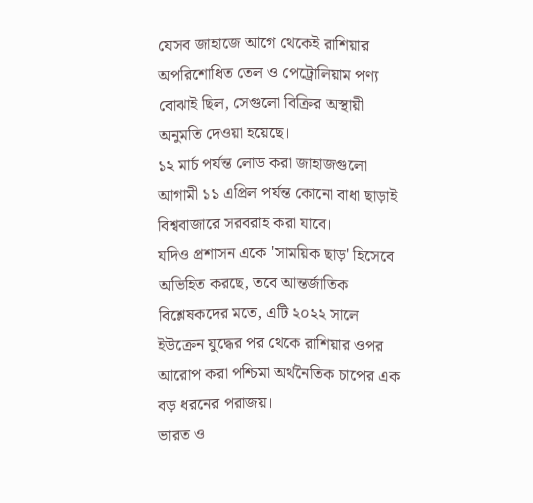যেসব জাহাজে আগে থেকেই রাশিয়ার অপরিশোধিত তেল ও পেট্রোলিয়াম পণ্য বোঝাই ছিল, সেগুলো বিক্রির অস্থায়ী অনুমতি দেওয়া হয়েছে।
১২ মার্চ পর্যন্ত লোড করা জাহাজগুলো আগামী ১১ এপ্রিল পর্যন্ত কোনো বাধা ছাড়াই বিশ্ববাজারে সরবরাহ করা যাবে।
যদিও প্রশাসন একে 'সাময়িক ছাড়' হিসেবে অভিহিত করছে, তবে আন্তর্জাতিক বিশ্লেষকদের মতে, এটি ২০২২ সালে ইউক্রেন যুদ্ধের পর থেকে রাশিয়ার ওপর আরোপ করা পশ্চিমা অর্থনৈতিক চাপের এক বড় ধরনের পরাজয়।
ভারত ও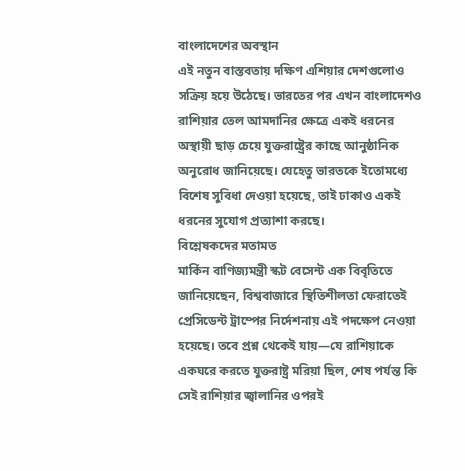বাংলাদেশের অবস্থান
এই নতুন বাস্তবতায় দক্ষিণ এশিয়ার দেশগুলোও সক্রিয় হয়ে উঠেছে। ভারতের পর এখন বাংলাদেশও রাশিয়ার তেল আমদানির ক্ষেত্রে একই ধরনের অস্থায়ী ছাড় চেয়ে যুক্তরাষ্ট্রের কাছে আনুষ্ঠানিক অনুরোধ জানিয়েছে। যেহেতু ভারতকে ইতোমধ্যে বিশেষ সুবিধা দেওয়া হয়েছে, তাই ঢাকাও একই ধরনের সুযোগ প্রত্যাশা করছে।
বিশ্লেষকদের মতামত
মার্কিন বাণিজ্যমন্ত্রী স্কট বেসেন্ট এক বিবৃতিতে জানিয়েছেন, বিশ্ববাজারে স্থিতিশীলতা ফেরাতেই প্রেসিডেন্ট ট্রাম্পের নির্দেশনায় এই পদক্ষেপ নেওয়া হয়েছে। তবে প্রশ্ন থেকেই যায়—যে রাশিয়াকে একঘরে করতে যুক্তরাষ্ট্র মরিয়া ছিল, শেষ পর্যন্ত কি সেই রাশিয়ার জ্বালানির ওপরই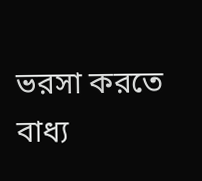ভরসা করতে বাধ্য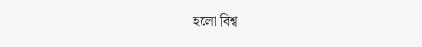হলো বিশ্ব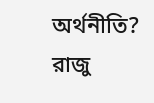অর্থনীতি?
রাজু